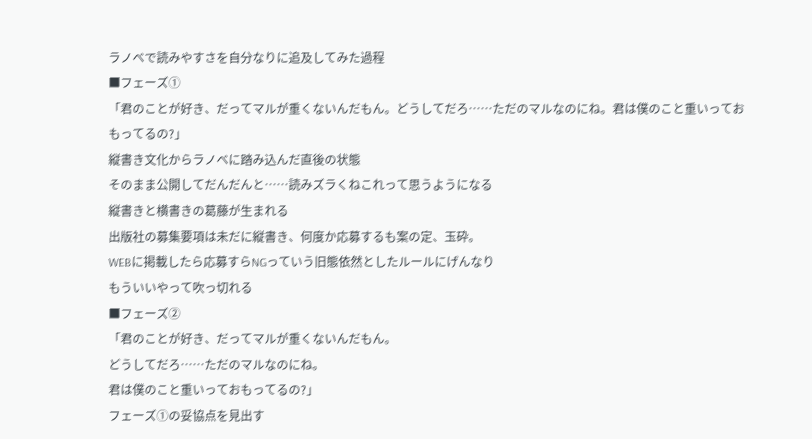ラノベで読みやすさを自分なりに追及してみた過程
■フェーズ①
「君のことが好き、だってマルが重くないんだもん。どうしてだろ……ただのマルなのにね。君は僕のこと重いっておもってるの?」
縦書き文化からラノベに踏み込んだ直後の状態
そのまま公開してだんだんと……読みズラくねこれって思うようになる
縦書きと横書きの葛藤が生まれる
出版社の募集要項は未だに縦書き、何度か応募するも案の定、玉砕。
WEBに掲載したら応募すらNGっていう旧態依然としたルールにげんなり
もういいやって吹っ切れる
■フェーズ②
「君のことが好き、だってマルが重くないんだもん。
どうしてだろ……ただのマルなのにね。
君は僕のこと重いっておもってるの?」
フェーズ①の妥協点を見出す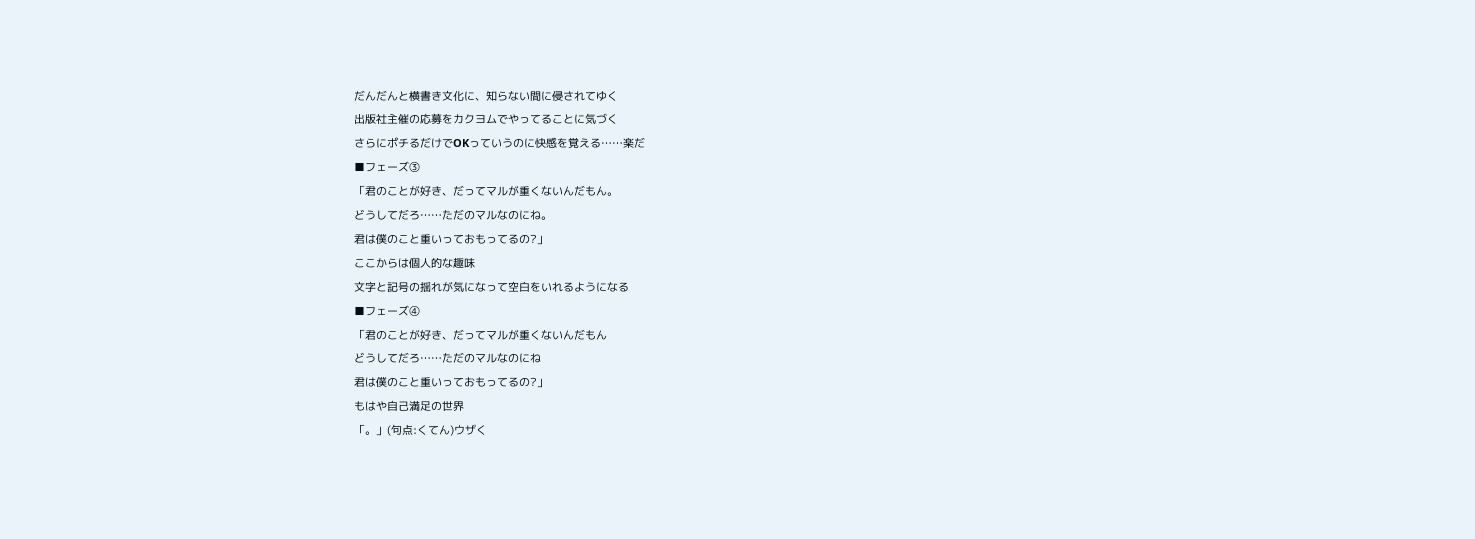だんだんと横書き文化に、知らない間に侵されてゆく
出版社主催の応募をカクヨムでやってることに気づく
さらにポチるだけでOKっていうのに快感を覚える……楽だ
■フェーズ③
「君のことが好き、だってマルが重くないんだもん。
どうしてだろ……ただのマルなのにね。
君は僕のこと重いっておもってるの?」
ここからは個人的な趣味
文字と記号の揺れが気になって空白をいれるようになる
■フェーズ④
「君のことが好き、だってマルが重くないんだもん
どうしてだろ……ただのマルなのにね
君は僕のこと重いっておもってるの?」
もはや自己満足の世界
「。」(句点:くてん)ウザく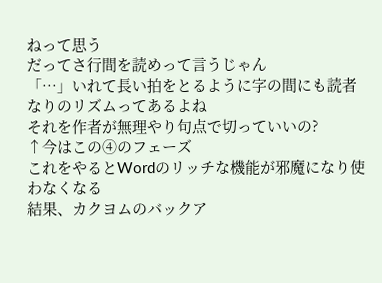ねって思う
だってさ行間を読めって言うじゃん
「…」いれて長い拍をとるように字の間にも読者なりのリズムってあるよね
それを作者が無理やり句点で切っていいの?
↑今はこの④のフェーズ
これをやるとWordのリッチな機能が邪魔になり使わなくなる
結果、カクヨムのバックア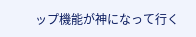ップ機能が神になって行く